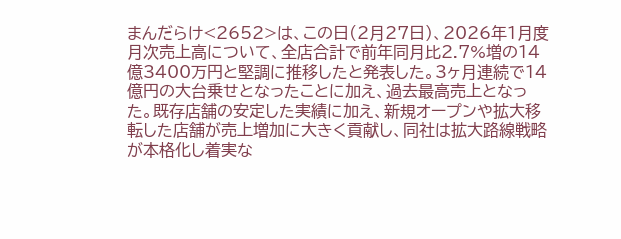まんだらけ<2652>は、この日(2月27日)、2026年1月度月次売上高について、全店合計で前年同月比2.7%増の14億3400万円と堅調に推移したと発表した。3ヶ月連続で14億円の大台乗せとなったことに加え、過去最高売上となった。既存店舗の安定した実績に加え、新規オープンや拡大移転した店舗が売上増加に大きく貢献し、同社は拡大路線戦略が本格化し着実な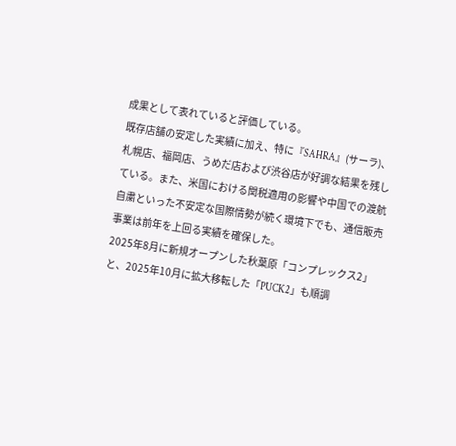成果として表れていると評価している。
既存店舗の安定した実績に加え、特に『SAHRA』(サーラ)、札幌店、福岡店、うめだ店および渋谷店が好調な結果を残している。また、米国における関税適用の影響や中国での渡航自粛といった不安定な国際情勢が続く環境下でも、通信販売事業は前年を上回る実績を確保した。
2025年8月に新規オープンした秋葉原「コンプレックス2」と、2025年10月に拡大移転した「PUCK2」も順調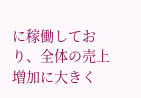に稼働しており、全体の売上増加に大きく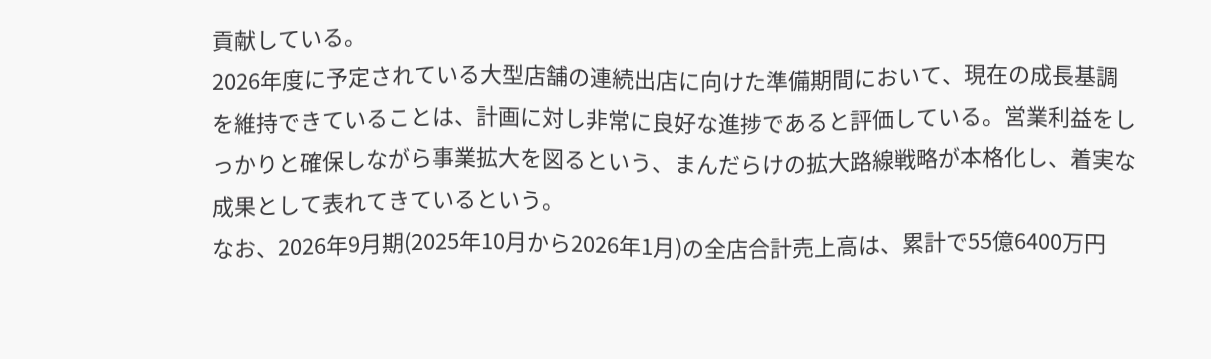貢献している。
2026年度に予定されている大型店舗の連続出店に向けた準備期間において、現在の成長基調を維持できていることは、計画に対し非常に良好な進捗であると評価している。営業利益をしっかりと確保しながら事業拡大を図るという、まんだらけの拡大路線戦略が本格化し、着実な成果として表れてきているという。
なお、2026年9月期(2025年10月から2026年1月)の全店合計売上高は、累計で55億6400万円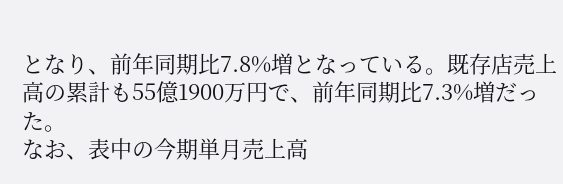となり、前年同期比7.8%増となっている。既存店売上高の累計も55億1900万円で、前年同期比7.3%増だった。
なお、表中の今期単月売上高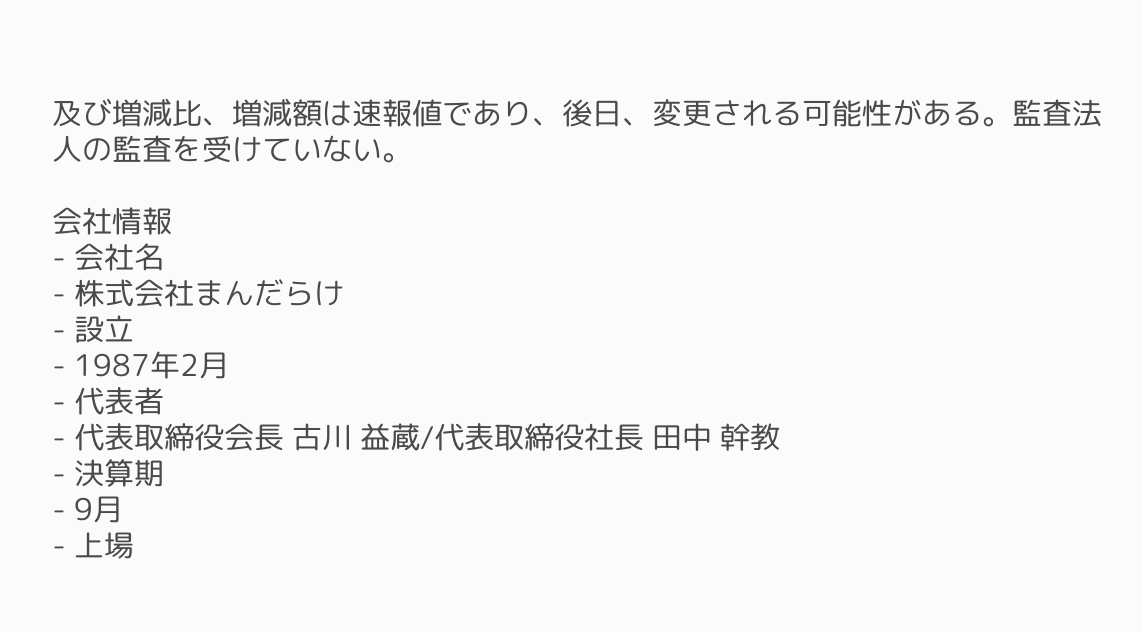及び増減比、増減額は速報値であり、後日、変更される可能性がある。監査法人の監査を受けていない。

会社情報
- 会社名
- 株式会社まんだらけ
- 設立
- 1987年2月
- 代表者
- 代表取締役会長 古川 益蔵/代表取締役社長 田中 幹教
- 決算期
- 9月
- 上場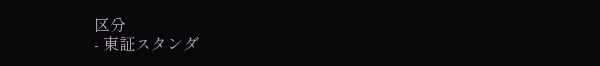区分
- 東証スタンダ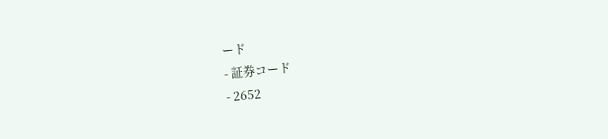ード
- 証券コード
- 2652